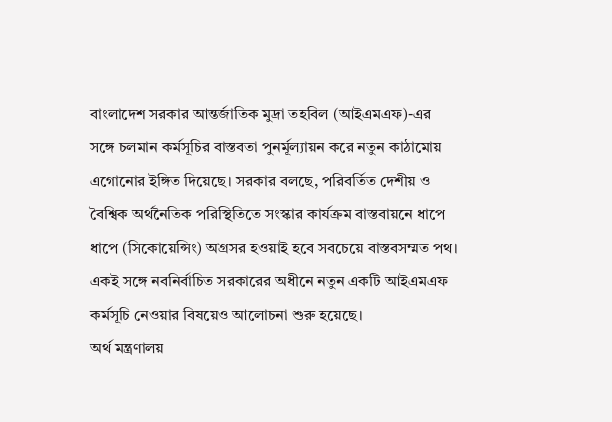বাংলাদেশ সরকার আন্তর্জাতিক মুদ্রা তহবিল (আইএমএফ)-এর সঙ্গে চলমান কর্মসূচির বাস্তবতা পুনর্মূল্যায়ন করে নতুন কাঠামোয় এগোনোর ইঙ্গিত দিয়েছে। সরকার বলছে, পরিবর্তিত দেশীয় ও বৈশ্বিক অর্থনৈতিক পরিস্থিতিতে সংস্কার কার্যক্রম বাস্তবায়নে ধাপে ধাপে (সিকোয়েন্সিং) অগ্রসর হওয়াই হবে সবচেয়ে বাস্তবসম্মত পথ। একই সঙ্গে নবনির্বাচিত সরকারের অধীনে নতুন একটি আইএমএফ কর্মসূচি নেওয়ার বিষয়েও আলোচনা শুরু হয়েছে।
অর্থ মন্ত্রণালয়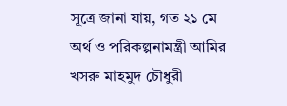সূত্রে জানা যায়, গত ২১ মে অর্থ ও পরিকল্পনামন্ত্রী আমির খসরু মাহমুদ চৌধুরী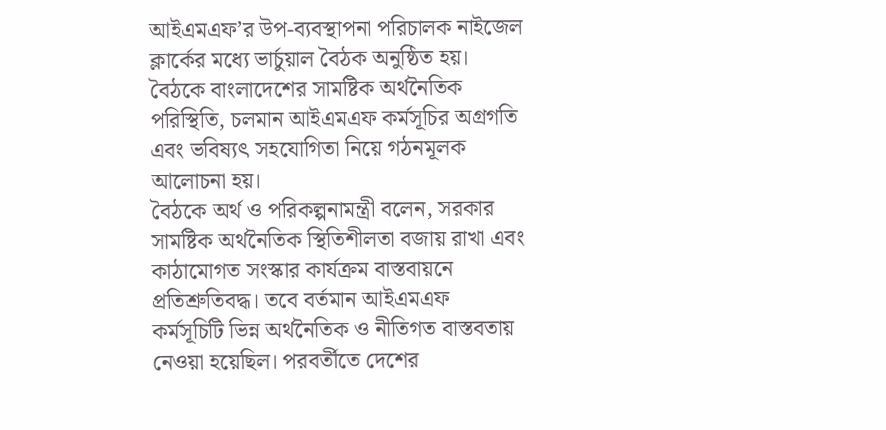আইএমএফ’র উপ-ব্যবস্থাপনা পরিচালক নাইজেল ক্লার্কের মধ্যে ভার্চুয়াল বৈঠক অনুষ্ঠিত হয়। বৈঠকে বাংলাদেশের সামষ্টিক অর্থনৈতিক পরিস্থিতি, চলমান আইএমএফ কর্মসূচির অগ্রগতি এবং ভবিষ্যৎ সহযোগিতা নিয়ে গঠনমূলক আলোচনা হয়।
বৈঠকে অর্থ ও পরিকল্পনামন্ত্রী বলেন, সরকার সামষ্টিক অর্থনৈতিক স্থিতিশীলতা বজায় রাখা এবং কাঠামোগত সংস্কার কার্যক্রম বাস্তবায়নে প্রতিশ্রুতিবদ্ধ। তবে বর্তমান আইএমএফ কর্মসূচিটি ভিন্ন অর্থনৈতিক ও নীতিগত বাস্তবতায় নেওয়া হয়েছিল। পরবর্তীতে দেশের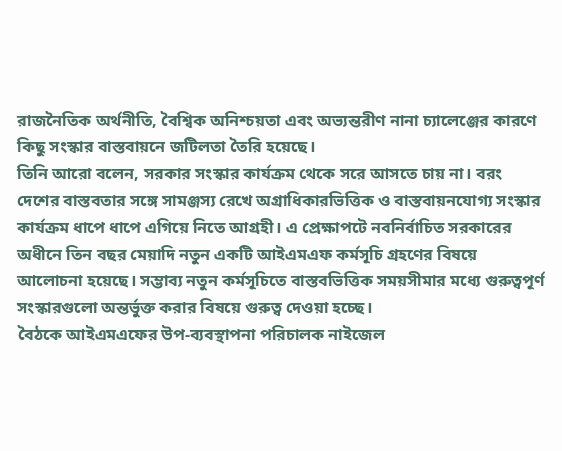রাজনৈতিক অর্থনীতি, বৈশ্বিক অনিশ্চয়তা এবং অভ্যন্তরীণ নানা চ্যালেঞ্জের কারণে কিছু সংস্কার বাস্তবায়নে জটিলতা তৈরি হয়েছে।
তিনি আরো বলেন, সরকার সংস্কার কার্যক্রম থেকে সরে আসতে চায় না। বরং দেশের বাস্তবতার সঙ্গে সামঞ্জস্য রেখে অগ্রাধিকারভিত্তিক ও বাস্তবায়নযোগ্য সংস্কার কার্যক্রম ধাপে ধাপে এগিয়ে নিতে আগ্রহী। এ প্রেক্ষাপটে নবনির্বাচিত সরকারের অধীনে তিন বছর মেয়াদি নতুন একটি আইএমএফ কর্মসূচি গ্রহণের বিষয়ে আলোচনা হয়েছে। সম্ভাব্য নতুন কর্মসূচিতে বাস্তবভিত্তিক সময়সীমার মধ্যে গুরুত্বপূর্ণ সংস্কারগুলো অন্তর্ভুক্ত করার বিষয়ে গুরুত্ব দেওয়া হচ্ছে।
বৈঠকে আইএমএফের উপ-ব্যবস্থাপনা পরিচালক নাইজেল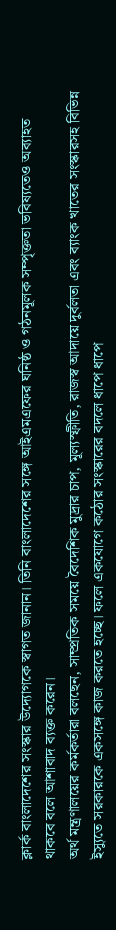ক্লার্ক বাংলাদেশের সংস্কার উদ্যোগকে স্বাগত জানান। তিনি বাংলাদেশের সঙ্গে আইএমএফের ঘনিষ্ঠ ও গঠনমূলক সম্পৃক্ততা ভবিষ্যতেও অব্যাহত থাকবে বলে আশাবাদ ব্যক্ত করেন।
অর্থ মন্ত্রণালয়ের কর্মকর্তারা বলছেন, সাম্প্রতিক সময়ে বৈদেশিক মুদ্রার চাপ, মূল্যস্ফীতি, রাজস্ব আদায়ে দুর্বলতা এবং ব্যাংক খাতের সংস্কারসহ বিভিন্ন ইস্যুতে সরকারকে একসঙ্গে কাজ করতে হচ্ছে। ফলে একযোগে কঠোর সংস্কারের বদলে ধাপে ধাপে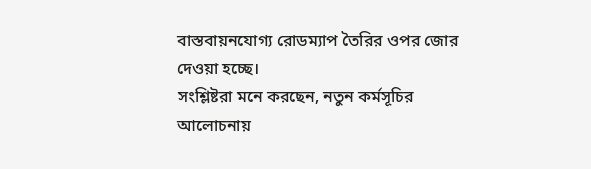বাস্তবায়নযোগ্য রোডম্যাপ তৈরির ওপর জোর দেওয়া হচ্ছে।
সংশ্লিষ্টরা মনে করছেন, নতুন কর্মসূচির আলোচনায়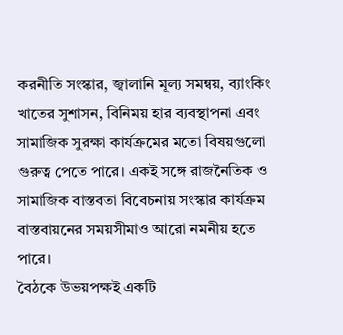করনীতি সংস্কার, জ্বালানি মূল্য সমন্বয়, ব্যাংকিং খাতের সুশাসন, বিনিময় হার ব্যবস্থাপনা এবং সামাজিক সুরক্ষা কার্যক্রমের মতো বিষয়গুলো গুরুত্ব পেতে পারে। একই সঙ্গে রাজনৈতিক ও সামাজিক বাস্তবতা বিবেচনায় সংস্কার কার্যক্রম বাস্তবায়নের সময়সীমাও আরো নমনীয় হতে পারে।
বৈঠকে উভয়পক্ষই একটি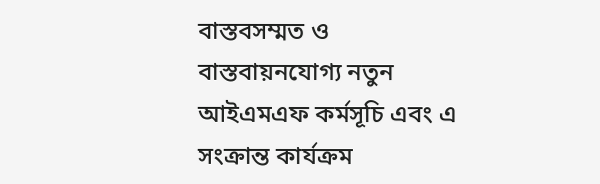বাস্তবসম্মত ও বাস্তবায়নযোগ্য নতুন আইএমএফ কর্মসূচি এবং এ সংক্রান্ত কার্যক্রম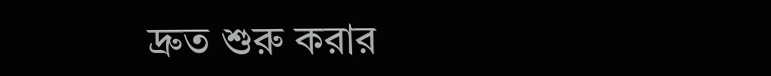দ্রুত শুরু করার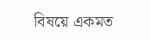বিষয়ে একমত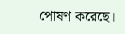পোষণ করেছে।